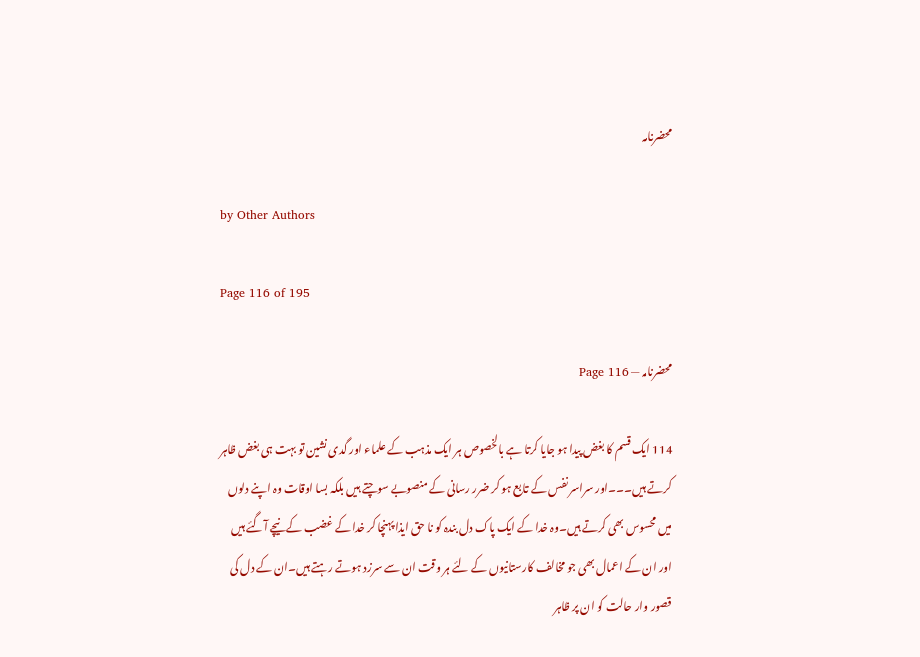محضرنامہ

by Other Authors

Page 116 of 195

محضرنامہ — Page 116

114 ایک قسم کا بغض پیدا ہو جایا کرتا ہے بالخصوص ہر ایک مذہب کے علماء اور گدی نشین تو بہت ہی بغض ظاہر کرتے ہیں۔۔۔اور سراسر نفس کے تابع ہو کر ضرر رسانی کے منصوبے سوچتے ہیں بلکہ بسا اوقات وہ اپنے دلوں میں محسوس بھی کرتے ہیں۔وہ خدا کے ایک پاک دل بندہ کو نا حق ایذا پہنچا کر خدا کے غضب کے نیچے آگئے ہیں اور ان کے اعمال بھی جو مخالف کارستانیوں کے لئے ہر وقت ان سے سرزد ہوتے رہتے ہیں۔ان کے دل کی قصور وار حالت کو ان پر ظاہر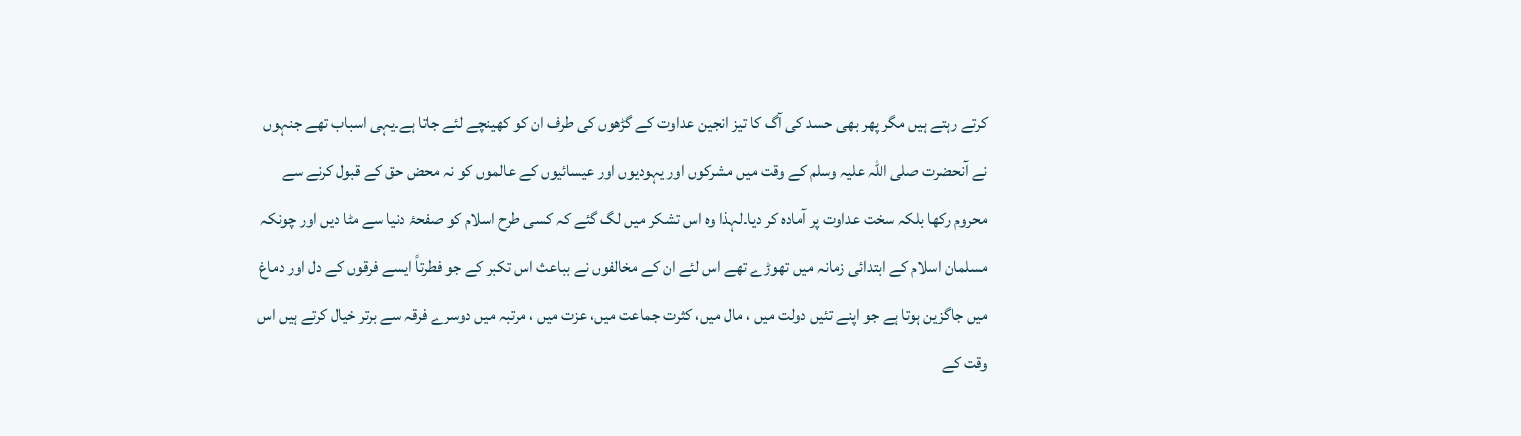کرتے رہتے ہیں مگر پھر بھی حسد کی آگ کا تیز انجین عداوت کے گڑھوں کی طرف ان کو کھینچے لئے جاتا ہے۔یہی اسباب تھے جنہوں نے آنحضرت صلی اللہ علیہ وسلم کے وقت میں مشرکوں اور یہودیوں اور عیسائیوں کے عالموں کو نہ محض حق کے قبول کرنے سے محروم رکھا بلکہ سخت عداوت پر آمادہ کر دیا۔لہذا وہ اس تشکر میں لگ گئے کہ کسی طرح اسلام کو صفحۂ دنیا سے مٹا دیں اور چونکہ مسلمان اسلام کے ابتدائی زمانہ میں تھوڑے تھے اس لئے ان کے مخالفوں نے بباعث اس تکبر کے جو فطرتاً ایسے فرقوں کے دل اور دماغ میں جاگزین ہوتا ہے جو اپنے تئیں دولت میں ، مال میں، کثرت جماعت میں، عزت میں ، مرتبہ میں دوسرے فرقہ سے برتر خیال کرتے ہیں اس وقت کے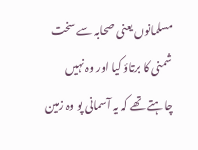مسلمانوں یعنی صحابہ سے سخت شمنی کا برتاؤ کیا اور وہ نہیں چاہتے تھے کہ یہ آسمانی پو وہ زمین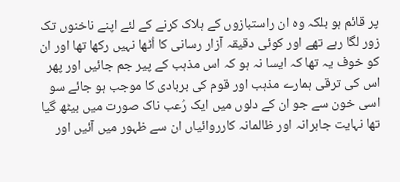پر قائم ہو بلکہ وہ ان راستبازوں کے ہلاک کرنے کے لئے اپنے ناخنوں تک زور لگا رہے تھے اور کوئی دقیقہ آزار رسانی کا اُٹھا نہیں رکھا تھا اور ان کو خوف یہ تھا کہ ایسا نہ ہو کہ اس مذہب کے پیر جم جائیں اور پھر اس کی ترقی ہمارے مذہب اور قوم کی بربادی کا موجب ہو جائے سو اسی خون سے جو ان کے دلوں میں ایک رُعب ناک صورت میں بیٹھ گیا تھا نہایت جابرانہ اور ظالمانہ کارروائیاں ان سے ظہور میں آئیں اور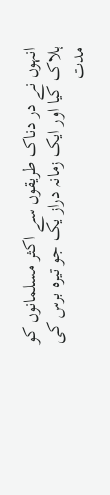انہوں نے در دناک طریقوں سے اکثر مسلمانوں کو ہلاک کیا اور ایک زمانہ دراز یک جو تیرہ برس کی مدت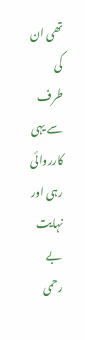تھی ان کی طرف سے یہی کارروائی رہی اور نہایت بے رحمی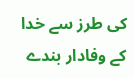کی طرز سے خدا کے وفادار بندے